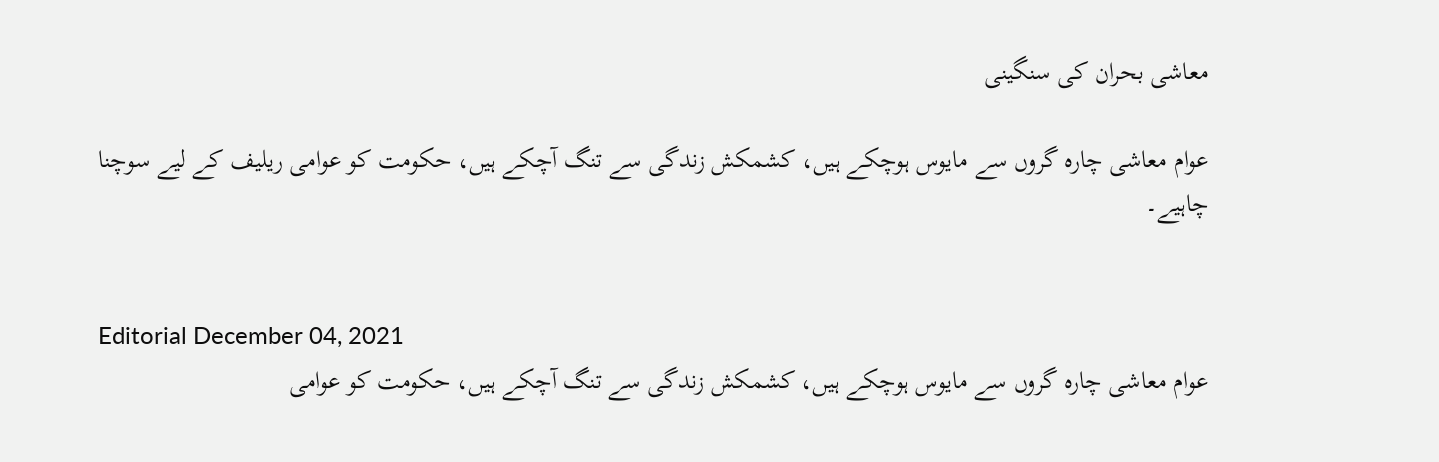معاشی بحران کی سنگینی

عوام معاشی چارہ گروں سے مایوس ہوچکے ہیں، کشمکش زندگی سے تنگ آچکے ہیں، حکومت کو عوامی ریلیف کے لیے سوچنا چاہیے۔


Editorial December 04, 2021
عوام معاشی چارہ گروں سے مایوس ہوچکے ہیں، کشمکش زندگی سے تنگ آچکے ہیں، حکومت کو عوامی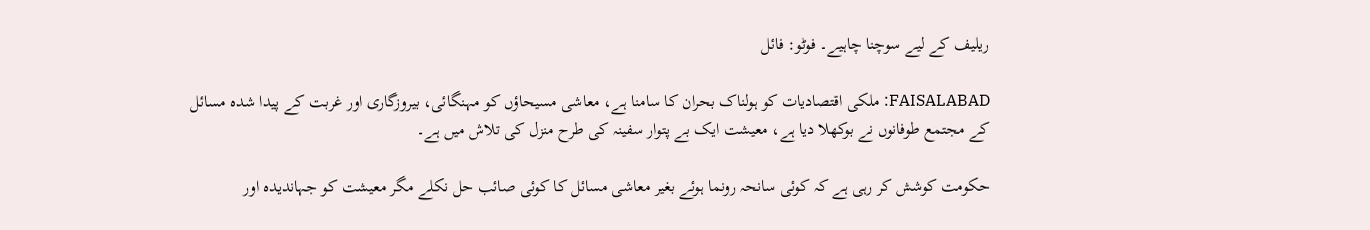ریلیف کے لیے سوچنا چاہیے۔ فوٹو: فائل

FAISALABAD: ملکی اقتصادیات کو ہولناک بحران کا سامنا ہے، معاشی مسیحاؤں کو مہنگائی، بیروزگاری اور غربت کے پیدا شدہ مسائل کے مجتمع طوفانوں نے بوکھلا دیا ہے، معیشت ایک بے پتوار سفینہ کی طرح منزل کی تلاش میں ہے۔

حکومت کوشش کر رہی ہے کہ کوئی سانحہ رونما ہوئے بغیر معاشی مسائل کا کوئی صائب حل نکلے مگر معیشت کو جہاندیدہ اور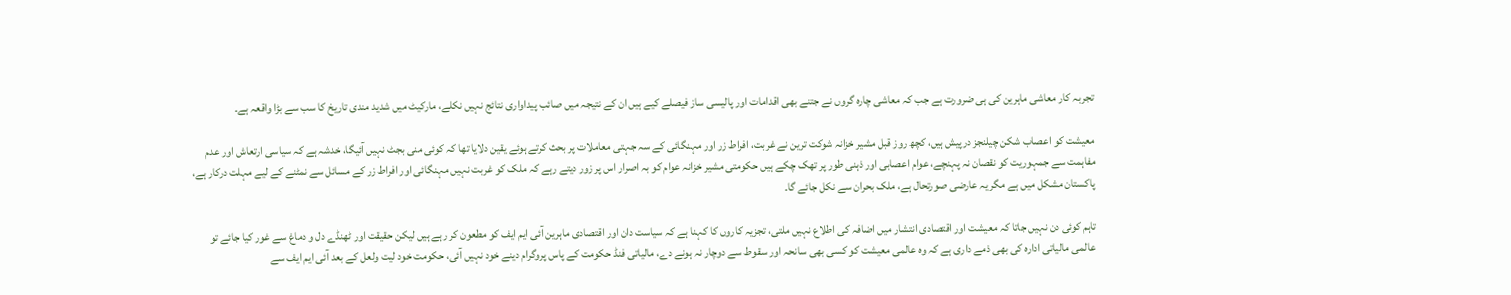تجربہ کار معاشی ماہرین کی ہی ضرورت ہے جب کہ معاشی چارہ گروں نے جتنے بھی اقدامات اور پالیسی ساز فیصلے کیے ہیں ان کے نتیجہ میں صائب پیداواری نتائج نہیں نکلے، مارکیٹ میں شدید مندی تاریخ کا سب سے بڑا واقعہ ہے۔

معیشت کو اعصاب شکن چیلنجز درپیش ہیں، کچھ روز قبل مشیر خزانہ شوکت ترین نے غربت، افراط زر اور مہنگائی کے سہ جہتی معاملات پر بحث کرتے ہوئے یقین دلایا تھا کہ کوئی منی بجٹ نہیں آئیگا، خدشہ ہے کہ سیاسی ارتعاش اور عدم مفاہمت سے جمہوریت کو نقصان نہ پہنچے، عوام اعصابی اور ذہنی طور پر تھک چکے ہیں حکومتی مشیر خزانہ عوام کو بہ اصرار اس پر زور دیتے رہے کہ ملک کو غربت نہیں مہنگائی اور افراط زر کے مسائل سے نمٹنے کے لیے مہلت درکار ہے، پاکستان مشکل میں ہے مگر یہ عارضی صورتحال ہے، ملک بحران سے نکل جائے گا۔

تاہم کوئی دن نہیں جاتا کہ معیشت اور اقتصادی انتشار میں اضافہ کی اطلاع نہیں ملتی، تجزیہ کاروں کا کہنا ہے کہ سیاست دان اور اقتصادی ماہرین آئی ایم ایف کو مطعون کر رہے ہیں لیکن حقیقت اور ٹھنڈے دل و دماغ سے غور کیا جائے تو عالمی مالیاتی ادارہ کی بھی ذمے داری ہے کہ وہ عالمی معیشت کو کسی بھی سانحہ اور سقوط سے دوچار نہ ہونے دے، مالیاتی فنڈ حکومت کے پاس پروگرام دینے خود نہیں آئی، حکومت خود لیت ولعل کے بعد آئی ایم ایف سے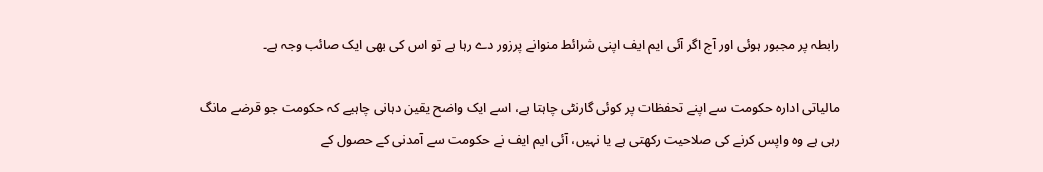رابطہ پر مجبور ہوئی اور آج اگر آئی ایم ایف اپنی شرائط منوانے پرزور دے رہا ہے تو اس کی بھی ایک صائب وجہ ہے۔

مالیاتی ادارہ حکومت سے اپنے تحفظات پر کوئی گارنٹی چاہتا ہے، اسے ایک واضح یقین دہانی چاہیے کہ حکومت جو قرضے مانگ رہی ہے وہ واپس کرنے کی صلاحیت رکھتی ہے یا نہیں، آئی ایم ایف نے حکومت سے آمدنی کے حصول کے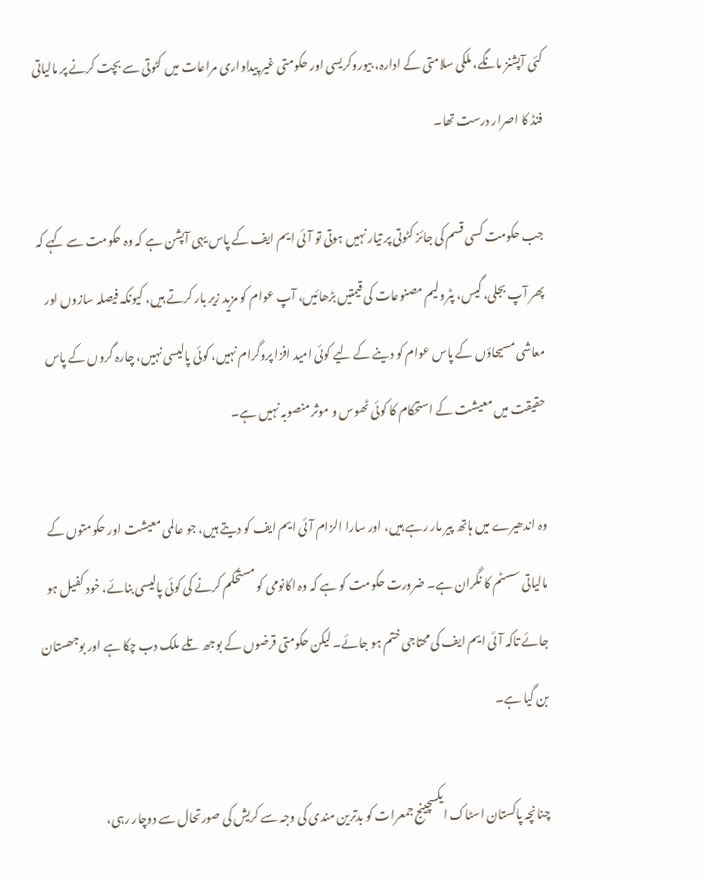کئی آپشنز مانگے، ملکی سلامتی کے ادارہ، بیوروکریسی اور حکومتی غیر پیداواری مراعات میں کٹوتی سے بچت کرنے پر مالیاتی فنڈ کا اصرار درست تھا۔

جب حکومت کسی قسم کی جائز کٹوتی پر تیار نہیں ہوتی تو آئی ایم ایف کے پاس یہی آپشن ہے کہ وہ حکومت سے کہے کہ پھر آپ بجلی، گیس، پٹرولیم مصنوعات کی قیمتیں بڑھائیں، آپ عوام کو مزید زیر بار کرتے ہیں، کیونکہ فیصلہ سازوں اور معاشی مسیحاؤں کے پاس عوام کو دینے کے لیے کوئی امید افزا پروگرام نہیں، کوئی پالیسی نہیں، چارہ گروں کے پاس حقیقت میں معیشت کے استحکام کا کوئی ٹھوس و موثر منصوبہ نہیں ہے۔

وہ اندھیرے میں ہاتھ پیر مار رہے ہیں، اور سارا الزام آئی ایم ایف کو دیتے ہیں، جو عالمی معیشت اور حکومتوں کے مالیاتی سسٹم کا نگران ہے۔ ضرورت حکومت کو ہے کہ وہ اکانومی کو مستحکم کرنے کی کوئی پالیسی بنائے، خود کفیل ہو جائے تاکہ آئی ایم ایف کی محتاجی ختم ہو جائے۔ لیکن حکومتی قرضوں کے بوجھ تلے ملک دب چکا ہے اور بوجھستان بن گیا ہے۔

چنانچہ پاکستان اسٹاک ایکسچینج جمعرات کو بدترین مندی کی وجہ سے کریش کی صورتحال سے دوچار رہی،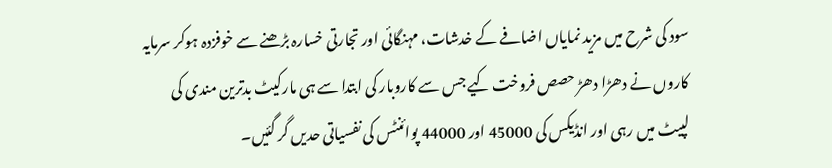سود کی شرح میں مزید نمایاں اضافے کے خدشات، مہنگائی اور تجارتی خسارہ بڑھنے سے خوفزدہ ہوکر سرمایہ کاروں نے دھڑا دھڑ حصص فروخت کیے جس سے کاروبار کی ابتدا سے ہی مارکیٹ بدترین مندی کی لپیٹ میں رہی اور انڈیکس کی 45000 اور 44000 پوائنٹس کی نفسیاتی حدیں گر گئیں۔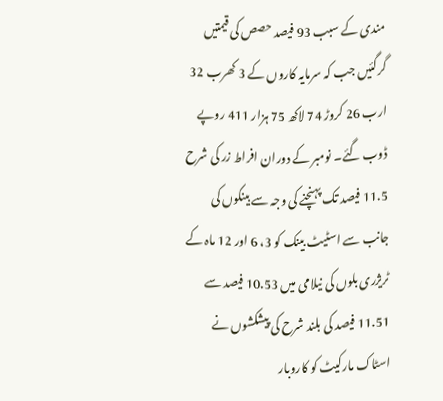مندی کے سبب 93 فیصد حصص کی قیمتیں گرگئیں جب کہ سرمایہ کاروں کے 3 کھرب 32 ارب 26 کروڑ 74 لاکھ 75 ہزار 411 روپے ڈوب گئے۔ نومبر کے دوران افراط زر کی شرح 11.5 فیصد تک پہنچنے کی وجہ سے بینکوں کی جانب سے اسٹیٹ بینک کو 3، 6 اور 12 ماہ کے ٹریژری بلوں کی نیلامی میں 10.53 فیصد سے 11.51 فیصد کی بلند شرح کی پیشکشوں نے اسٹاک مارکیٹ کو کاروبار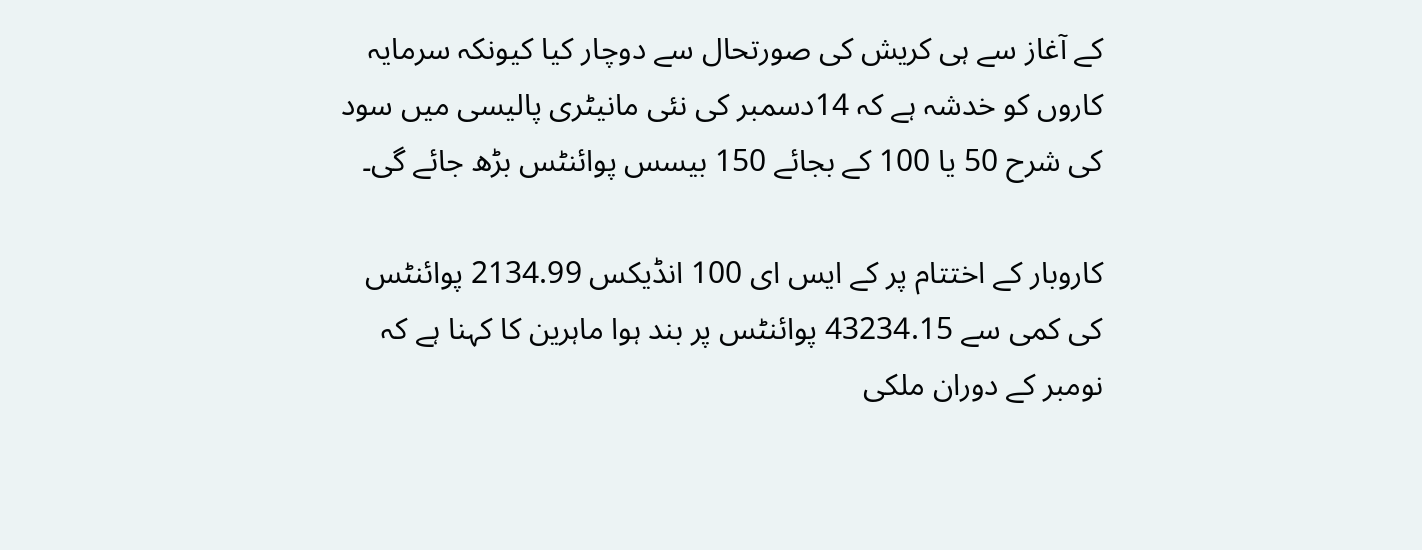کے آغاز سے ہی کریش کی صورتحال سے دوچار کیا کیونکہ سرمایہ کاروں کو خدشہ ہے کہ 14دسمبر کی نئی مانیٹری پالیسی میں سود کی شرح 50 یا 100 کے بجائے 150 بیسس پوائنٹس بڑھ جائے گی۔

کاروبار کے اختتام پر کے ایس ای 100 انڈیکس 2134.99 پوائنٹس کی کمی سے 43234.15 پوائنٹس پر بند ہوا ماہرین کا کہنا ہے کہ نومبر کے دوران ملکی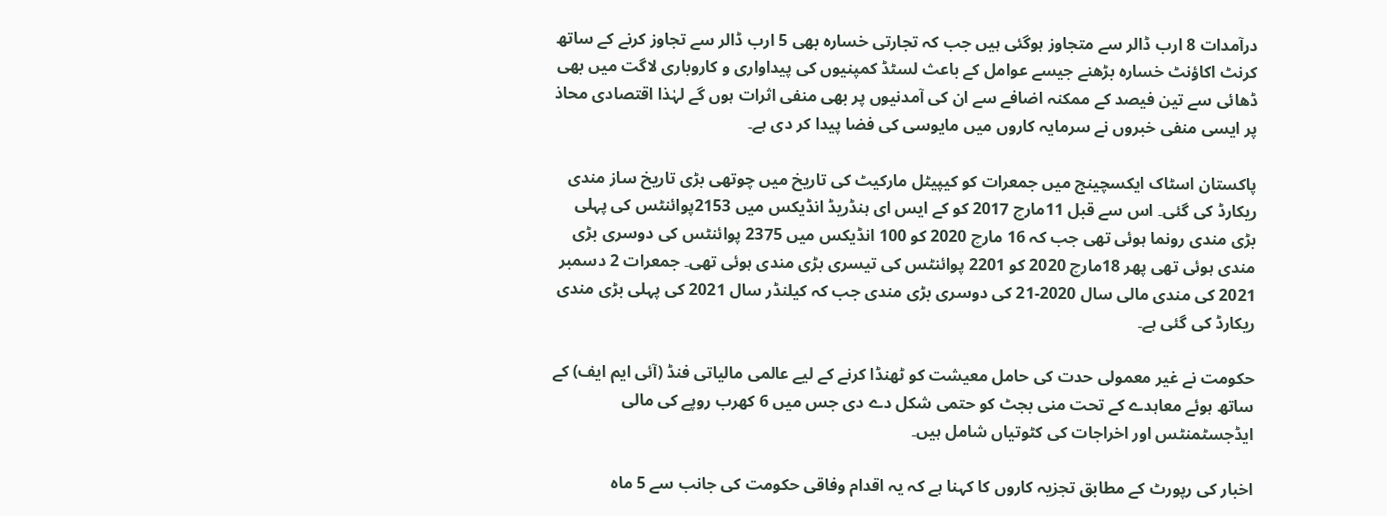درآمدات 8 ارب ڈالر سے متجاوز ہوگئی ہیں جب کہ تجارتی خسارہ بھی 5 ارب ڈالر سے تجاوز کرنے کے ساتھ کرنٹ اکاؤنٹ خسارہ بڑھنے جیسے عوامل کے باعث لسٹڈ کمپنیوں کی پیداواری و کاروباری لاگت میں بھی ڈھائی سے تین فیصد کے ممکنہ اضافے سے ان کی آمدنیوں پر بھی منفی اثرات ہوں گے لہٰذا اقتصادی محاذ پر ایسی منفی خبروں نے سرمایہ کاروں میں مایوسی کی فضا پیدا کر دی ہے۔

پاکستان اسٹاک ایکسچینج میں جمعرات کو کیپیٹل مارکیٹ کی تاریخ میں چوتھی بڑی تاریخ ساز مندی ریکارڈ کی گئی۔ اس سے قبل 11مارچ 2017 کو کے ایس ای ہنڈریڈ انڈیکس میں 2153پوائنٹس کی پہلی بڑی مندی رونما ہوئی تھی جب کہ 16 مارچ 2020 کو 100 انڈیکس میں 2375 پوائنٹس کی دوسری بڑی مندی ہوئی تھی پھر 18مارچ 2020 کو 2201 پوائنٹس کی تیسری بڑی مندی ہوئی تھی۔ جمعرات 2 دسمبر 2021 کی مندی مالی سال 2020-21 کی دوسری بڑی مندی جب کہ کیلنڈر سال 2021 کی پہلی بڑی مندی ریکارڈ کی گئی ہے۔

حکومت نے غیر معمولی حدت کی حامل معیشت کو ٹھنڈا کرنے کے لیے عالمی مالیاتی فنڈ (آئی ایم ایف) کے ساتھ ہوئے معاہدے کے تحت منی بجٹ کو حتمی شکل دے دی جس میں 6 کھرب روپے کی مالی ایڈجسٹمنٹس اور اخراجات کی کٹوتیاں شامل ہیں۔

اخبار کی رپورٹ کے مطابق تجزیہ کاروں کا کہنا ہے کہ یہ اقدام وفاقی حکومت کی جانب سے 5 ماہ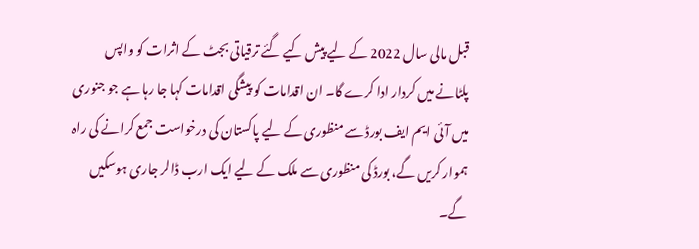قبل مالی سال 2022 کے لیے پیش کیے گئے ترقیاتی بجٹ کے اثرات کو واپس پلٹانے میں کردار ادا کرے گا۔ ان اقدامات کو پیشگی اقدامات کہا جا رہا ہے جو جنوری میں آئی ایم ایف بورڈ سے منظوری کے لیے پاکستان کی درخواست جمع کرانے کی راہ ہموار کریں گے، بورڈ کی منظوری سے ملک کے لیے ایک ارب ڈالر جاری ہوسکیں گے۔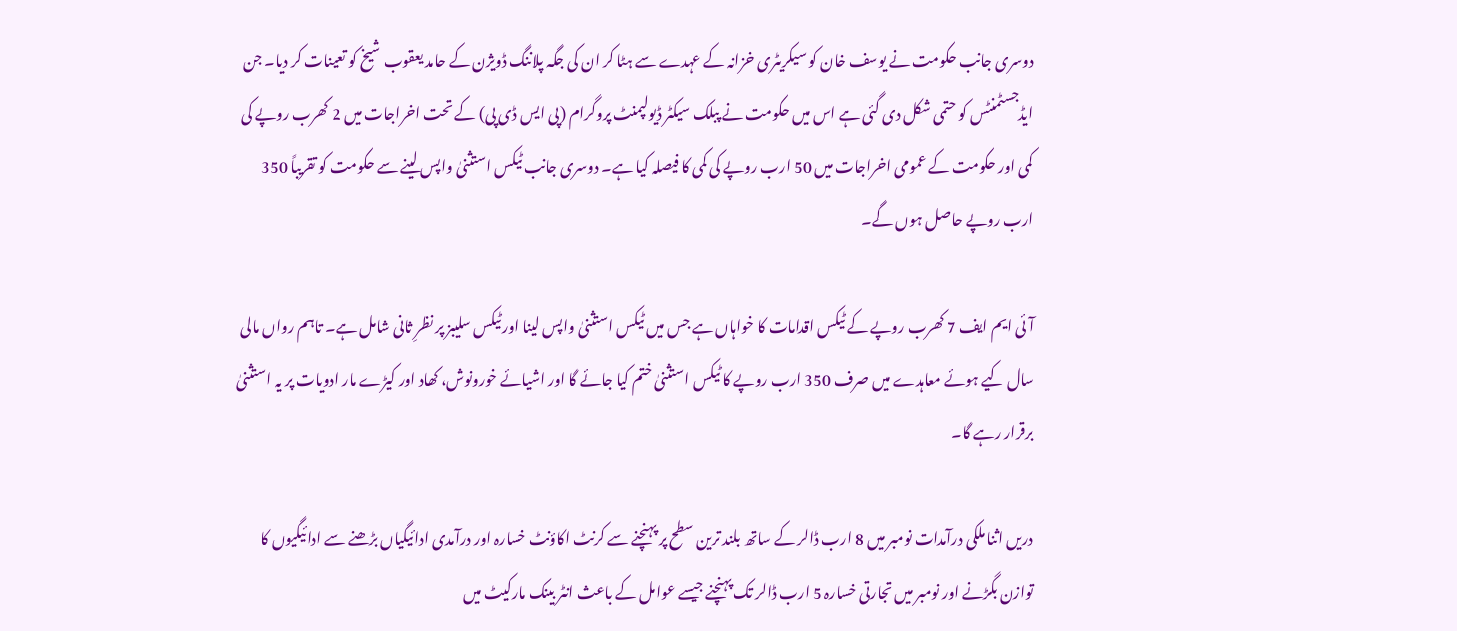دوسری جانب حکومت نے یوسف خان کو سیکریٹری خزانہ کے عہدے سے ہٹا کر ان کی جگہ پلاننگ ڈویژن کے حامد یعقوب شیخ کو تعینات کر دیا۔ جن ایڈجسٹمنٹس کو حتمی شکل دی گئی ہے اس میں حکومت نے پبلک سیکٹر ڈیولپمنٹ پروگرام (پی ایس ڈی پی) کے تحت اخراجات میں 2 کھرب روپے کی کمی اور حکومت کے عمومی اخراجات میں 50 ارب روپے کی کمی کا فیصلہ کیا ہے۔ دوسری جانب ٹیکس استثنیٰ واپس لینے سے حکومت کو تقریباً 350 ارب روپے حاصل ہوں گے۔

آئی ایم ایف 7 کھرب روپے کے ٹیکس اقدامات کا خواہاں ہے جس میں ٹیکس استثنیٰ واپس لینا اور ٹیکس سلیبز پر نظرِ ثانی شامل ہے۔ تاہم رواں مالی سال کیے ہوئے معاہدے میں صرف 350 ارب روپے کا ٹیکس استثنیٰ ختم کیا جائے گا اور اشیائے خورونوش، کھاد اور کیڑے مار ادویات پر یہ استثنیٰ برقرار رہے گا۔

دریں اثنا ملکی درآمدات نومبر میں 8 ارب ڈالر کے ساتھ بلند ترین سطح پر پہنچنے سے کرنٹ اکاؤنٹ خسارہ اور درآمدی ادائیگیاں بڑھنے سے ادائیگیوں کا توازن بگڑنے اور نومبر میں تجارتی خسارہ 5 ارب ڈالر تک پہنچنے جیسے عوامل کے باعث انٹر بینک مارکیٹ میں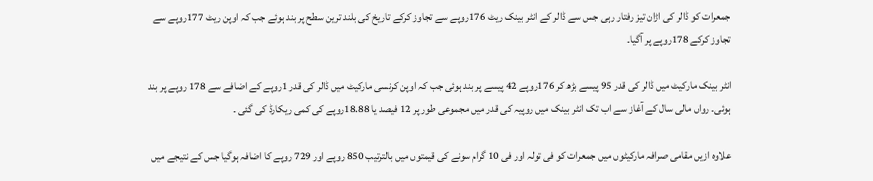جمعرات کو ڈالر کی اڑان تیز رفتار رہی جس سے ڈالر کے انٹر بینک ریٹ 176روپے سے تجاوز کرکے تاریخ کی بلند ترین سطح پر بند ہوئے جب کہ اوپن ریٹ 177روپے سے تجاوز کرکے 178روپے پر آگیا۔

انٹر بینک مارکیٹ میں ڈالر کی قدر 95 پیسے بڑھ کر 176روپے 42 پیسے پر بند ہوئی جب کہ اوپن کرنسی مارکیٹ میں ڈالر کی قدر 1روپے کے اضافے سے 178 روپے پر بند ہوئی۔ رواں مالی سال کے آغاز سے اب تک انٹر بینک میں روپیہ کی قدر میں مجموعی طور پر 12 فیصد یا 18.88روپے کی کمی ریکارڈ کی گئی ۔

علاوہ ازیں مقامی صرافہ مارکیٹوں میں جمعرات کو فی تولہ اور فی 10 گرام سونے کی قیمتوں میں بالترتیب 850 روپے اور 729 روپے کا اضافہ ہوگیا جس کے نتیجے میں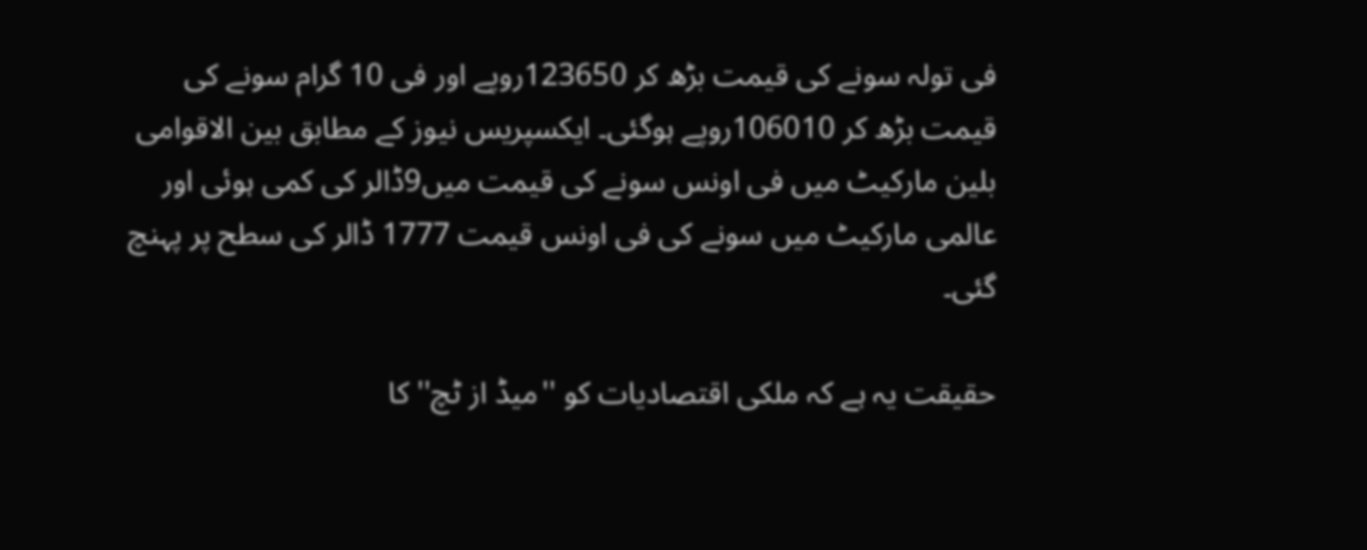فی تولہ سونے کی قیمت بڑھ کر 123650روپے اور فی 10 گرام سونے کی قیمت بڑھ کر 106010روپے ہوگئی۔ ایکسپریس نیوز کے مطابق بین الاقوامی بلین مارکیٹ میں فی اونس سونے کی قیمت میں9ڈالر کی کمی ہوئی اور عالمی مارکیٹ میں سونے کی فی اونس قیمت 1777 ڈالر کی سطح پر پہنچ گئی۔

حقیقت یہ ہے کہ ملکی اقتصادیات کو ''میڈ از ٹچ'' کا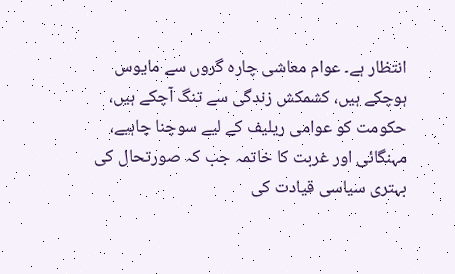انتظار ہے۔ عوام معاشی چارہ گروں سے مایوس ہوچکے ہیں، کشمکش زندگی سے تنگ آچکے ہیں، حکومت کو عوامی ریلیف کے لیے سوچنا چاہیے، مہنگائی اور غربت کا خاتمہ جب کہ صورتحال کی بہتری سیاسی قیادت کی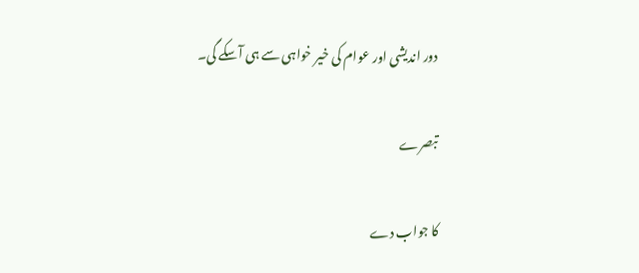دور اندیشی اور عوام کی خیر خواہی سے ہی آسکے گی۔

تبصرے

کا جواب دے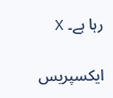رہا ہے۔ X

ایکسپریس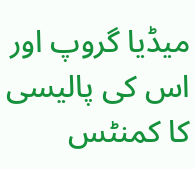میڈیا گروپ اور اس کی پالیسی کا کمنٹس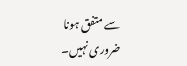سے متفق ہونا ضروری نہیں۔